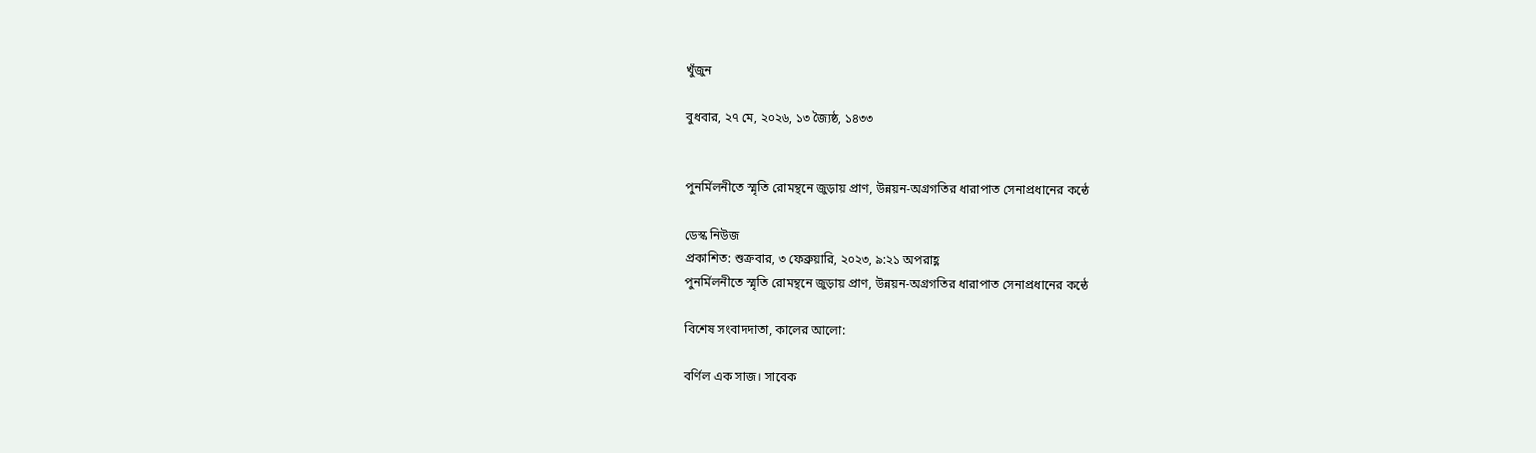খুঁজুন

বুধবার, ২৭ মে, ২০২৬, ১৩ জ্যৈষ্ঠ, ১৪৩৩


পুনর্মিলনীতে স্মৃতি রোমন্থনে জুড়ায় প্রাণ, উন্নয়ন-অগ্রগতির ধারাপাত সেনাপ্রধানের কন্ঠে

ডেস্ক নিউজ
প্রকাশিত: শুক্রবার, ৩ ফেব্রুয়ারি, ২০২৩, ৯:২১ অপরাহ্ণ
পুনর্মিলনীতে স্মৃতি রোমন্থনে জুড়ায় প্রাণ, উন্নয়ন-অগ্রগতির ধারাপাত সেনাপ্রধানের কন্ঠে

বিশেষ সংবাদদাতা, কালের আলো:

বর্ণিল এক সাজ। সাবেক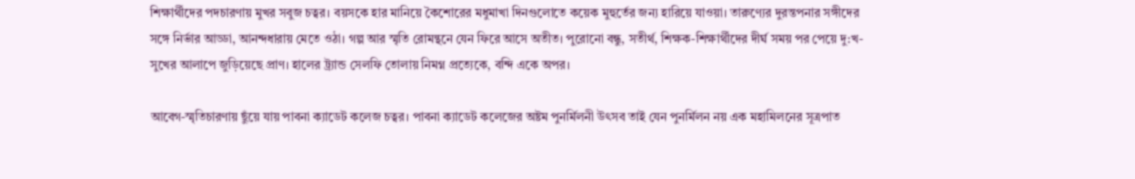শিক্ষার্থীদের পদচারণায় মুখর সবুজ চত্বর। বয়সকে হার মানিয়ে কৈশোরের মধুমাখা দিনগুলোতে কয়েক মুহুর্তের জন্য হারিয়ে যাওয়া। তারুণ্যের দুরন্তপনার সঙ্গীদের সঙ্গে নির্ভার আড্ডা, আনন্দধারায় মেতে ওঠা। গল্প আর স্মৃতি রোমন্থনে যেন ফিরে আসে অতীত। পুরোনো বন্ধু, সতীর্থ, শিক্ষক-শিক্ষার্থীদের দীর্ঘ সময় পর পেয়ে দু:খ-সুখের আলাপে জুড়িয়েছে প্রাণ। হালের ট্র্যান্ড সেলফি তোলায় নিমগ্ন প্রত্যেকে, বন্দি একে অপর।

আবেগ-স্মৃতিচারণায় ছুঁয়ে যায় পাবনা ক্যাডেট কলেজ চত্বর। পাবনা ক্যাডেট কলেজের অষ্টম পুনর্মিলনী উৎসব তাই যেন পুনর্মিলন নয় এক মহামিলনের সূত্রপাত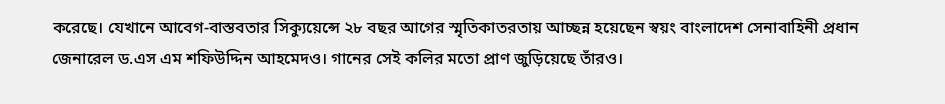করেছে। যেখানে আবেগ-বাস্তবতার সিক্যুয়েন্সে ২৮ বছর আগের স্মৃতিকাতরতায় আচ্ছন্ন হয়েছেন স্বয়ং বাংলাদেশ সেনাবাহিনী প্রধান জেনারেল ড.এস এম শফিউদ্দিন আহমেদও। গানের সেই কলির মতো প্রাণ জুড়িয়েছে তাঁরও।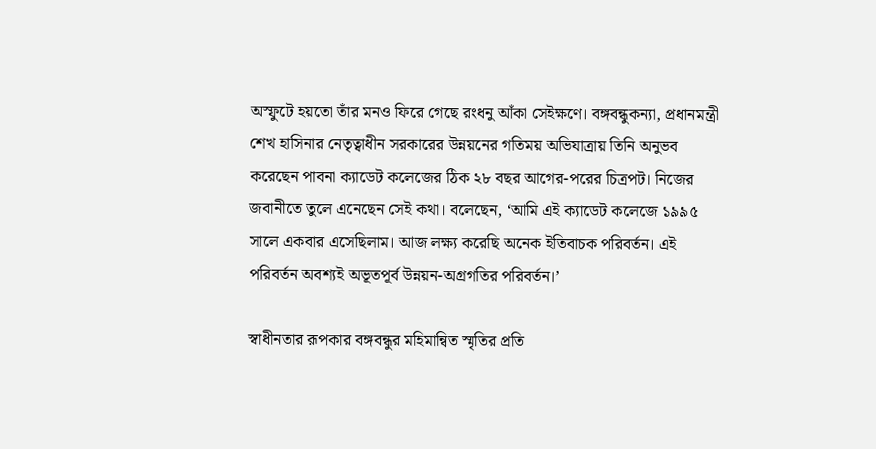অস্ফুটে হয়তো তাঁর মনও ফিরে গেছে রংধনু আঁকা সেইক্ষণে। বঙ্গবন্ধুকন্যা, প্রধানমন্ত্রী শেখ হাসিনার নেতৃত্বাধীন সরকারের উন্নয়নের গতিময় অভিযাত্রায় তিনি অনুভব করেছেন পাবনা ক্যাডেট কলেজের ঠিক ২৮ বছর আগের-পরের চিত্রপট। নিজের জবানীতে তুলে এনেছেন সেই কথা। বলেছেন, ‘আমি এই ক্যাডেট কলেজে ১৯৯৫ সালে একবার এসেছিলাম। আজ লক্ষ্য করেছি অনেক ইতিবাচক পরিবর্তন। এই পরিবর্তন অবশ্যই অভূতপূর্ব উন্নয়ন-অগ্রগতির পরিবর্তন।’

স্বাধীনতার রূপকার বঙ্গবন্ধুর মহিমান্বিত স্মৃতির প্রতি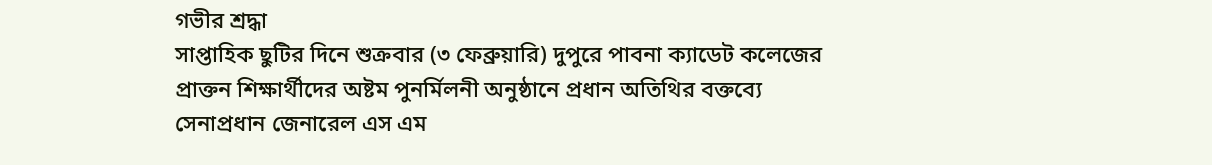গভীর শ্রদ্ধা
সাপ্তাহিক ছুটির দিনে শুক্রবার (৩ ফেব্রুয়ারি) দুপুরে পাবনা ক্যাডেট কলেজের প্রাক্তন শিক্ষার্থীদের অষ্টম পুনর্মিলনী অনুষ্ঠানে প্রধান অতিথির বক্তব্যে সেনাপ্রধান জেনারেল এস এম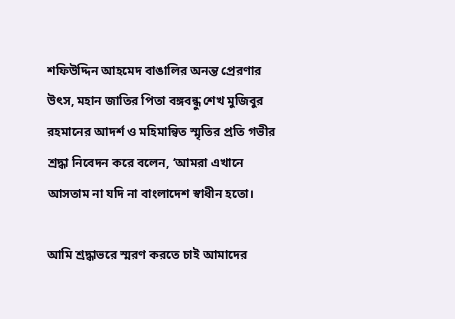শফিউদ্দিন আহমেদ বাঙালির অনন্ত প্রেরণার উৎস, মহান জাতির পিতা বঙ্গবন্ধু শেখ মুজিবুর রহমানের আদর্শ ও মহিমান্বিত স্মৃতির প্রতি গভীর শ্রদ্ধা নিবেদন করে বলেন, ‘আমরা এখানে আসতাম না যদি না বাংলাদেশ স্বাধীন হতো।

আমি শ্রদ্ধাভরে স্মরণ করতে চাই আমাদের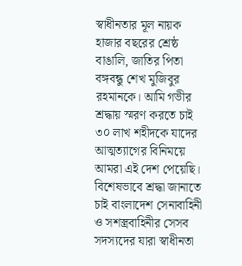স্বাধীনতার মূল নায়ক হাজার বছরের শ্রেষ্ঠ বাঙালি, জাতির পিতা বঙ্গবন্ধু শেখ মুজিবুর রহমানকে। আমি গভীর শ্রদ্ধায় স্মরণ করতে চাই ৩০ লাখ শহীদকে যাদের আত্মত্যাগের বিনিময়ে আমরা এই দেশ পেয়েছি। বিশেষভাবে শ্রদ্ধা জানাতে চাই বাংলাদেশ সেনাবাহিনী ও সশস্ত্রবাহিনীর সেসব সদস্যদের যারা স্বাধীনতা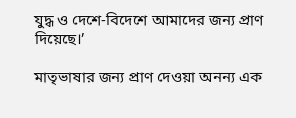যুদ্ধ ও দেশে-বিদেশে আমাদের জন্য প্রাণ দিয়েছে।’

মাতৃভাষার জন্য প্রাণ দেওয়া অনন্য এক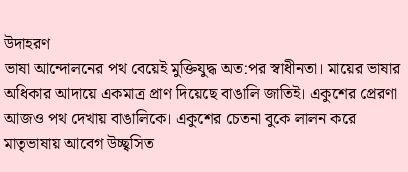উদাহরণ
ভাষা আন্দোলনের পথ বেয়েই মুক্তিযুদ্ধ অত:পর স্বাধীনতা। মায়ের ভাষার অধিকার আদায়ে একমাত্র প্রাণ দিয়েছে বাঙালি জাতিই। একুশের প্রেরণা আজও পথ দেখায় বাঙালিকে। একুশের চেতনা বুকে লালন করে মাতৃভাষায় আবেগ উচ্ছ্বসিত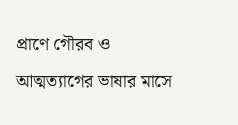প্রাণে গৌরব ও আত্মত্যাগের ভাষার মাসে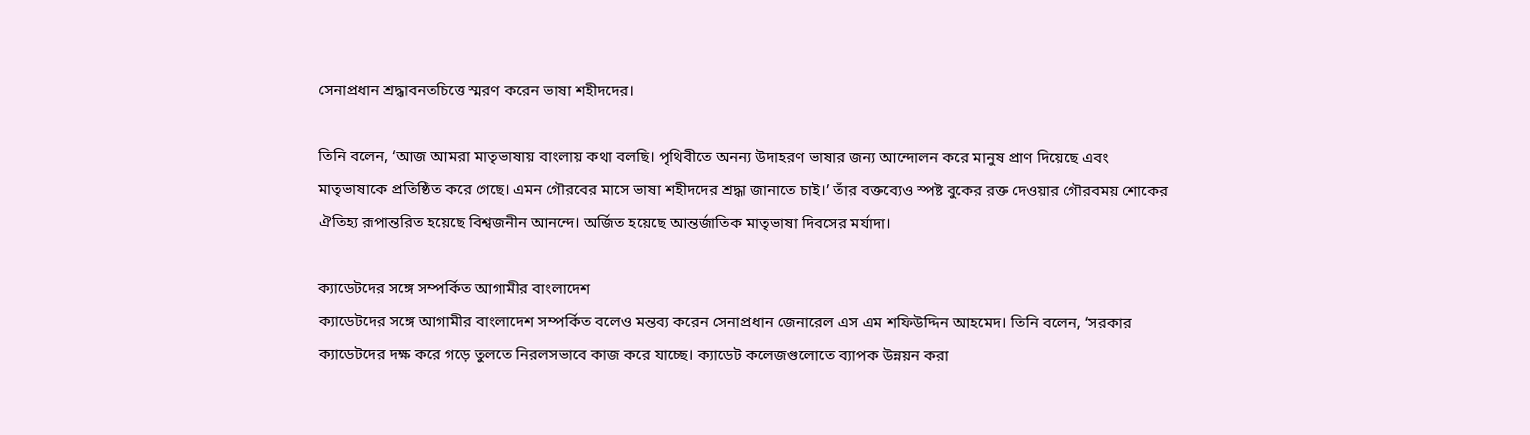সেনাপ্রধান শ্রদ্ধাবনতচিত্তে স্মরণ করেন ভাষা শহীদদের।

তিনি বলেন, ‘আজ আমরা মাতৃভাষায় বাংলায় কথা বলছি। পৃথিবীতে অনন্য উদাহরণ ভাষার জন্য আন্দোলন করে মানুষ প্রাণ দিয়েছে এবং মাতৃভাষাকে প্রতিষ্ঠিত করে গেছে। এমন গৌরবের মাসে ভাষা শহীদদের শ্রদ্ধা জানাতে চাই।’ তাঁর বক্তব্যেও স্পষ্ট বুকের রক্ত দেওয়ার গৌরবময় শোকের ঐতিহ্য রূপান্তরিত হয়েছে বিশ্বজনীন আনন্দে। অর্জিত হয়েছে আন্তর্জাতিক মাতৃভাষা দিবসের মর্যাদা।

ক্যাডেটদের সঙ্গে সম্পর্কিত আগামীর বাংলাদেশ
ক্যাডেটদের সঙ্গে আগামীর বাংলাদেশ সম্পর্কিত বলেও মন্তব্য করেন সেনাপ্রধান জেনারেল এস এম শফিউদ্দিন আহমেদ। তিনি বলেন, ‘সরকার ক্যাডেটদের দক্ষ করে গড়ে তুলতে নিরলসভাবে কাজ করে যাচ্ছে। ক্যাডেট কলেজগুলোতে ব্যাপক উন্নয়ন করা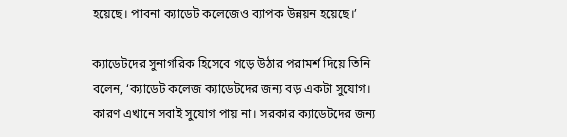হয়েছে। পাবনা ক্যাডেট কলেজেও ব্যাপক উন্নয়ন হয়েছে।’

ক্যাডেটদের সুনাগরিক হিসেবে গড়ে উঠার পরামর্শ দিয়ে তিনি বলেন, ‘ক্যাডেট কলেজ ক্যাডেটদের জন্য বড় একটা সুযোগ। কারণ এখানে সবাই সুযোগ পায় না। সরকার ক্যাডেটদের জন্য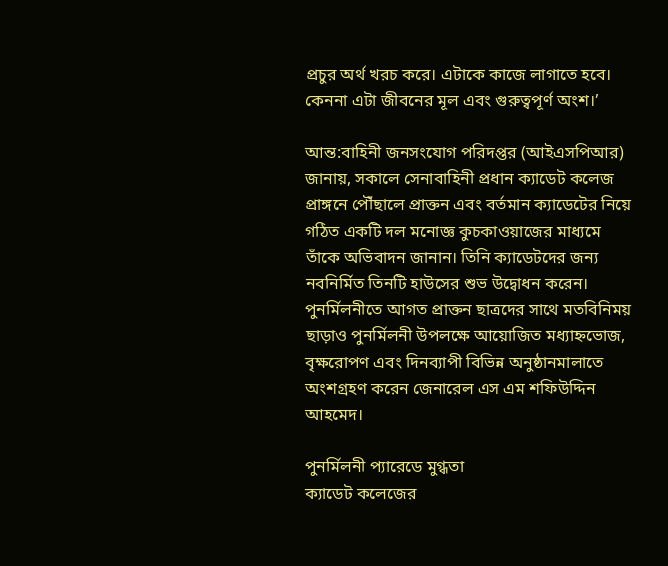প্রচুর অর্থ খরচ করে। এটাকে কাজে লাগাতে হবে। কেননা এটা জীবনের মূল এবং গুরুত্বপূর্ণ অংশ।’

আন্ত:বাহিনী জনসংযোগ পরিদপ্তর (আইএসপিআর) জানায়, সকালে সেনাবাহিনী প্রধান ক্যাডেট কলেজ প্রাঙ্গনে পৌঁছালে প্রাক্তন এবং বর্তমান ক্যাডেটের নিয়ে গঠিত একটি দল মনোজ্ঞ কুচকাওয়াজের মাধ্যমে তাঁকে অভিবাদন জানান। তিনি ক্যাডেটদের জন্য নবনির্মিত তিনটি হাউসের শুভ উদ্বোধন করেন। পুনর্মিলনীতে আগত প্রাক্তন ছাত্রদের সাথে মতবিনিময় ছাড়াও পুনর্মিলনী উপলক্ষে আয়োজিত মধ্যাহ্নভোজ, বৃক্ষরোপণ এবং দিনব্যাপী বিভিন্ন অনুষ্ঠানমালাতে অংশগ্রহণ করেন জেনারেল এস এম শফিউদ্দিন আহমেদ।

পুনর্মিলনী প্যারেডে মুগ্ধতা
ক্যাডেট কলেজের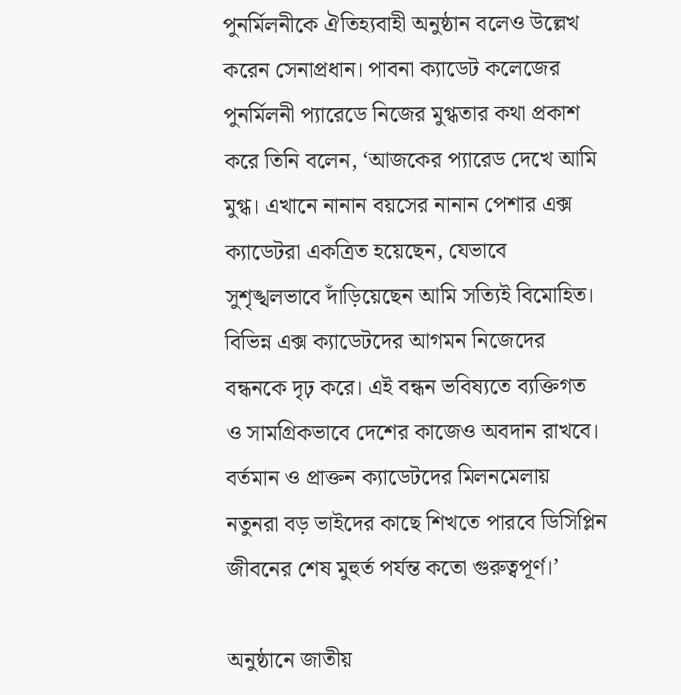পুনর্মিলনীকে ঐতিহ্যবাহী অনুষ্ঠান বলেও উল্লেখ করেন সেনাপ্রধান। পাবনা ক্যাডেট কলেজের পুনর্মিলনী প্যারেডে নিজের মুগ্ধতার কথা প্রকাশ করে তিনি বলেন, ‘আজকের প্যারেড দেখে আমি মুগ্ধ। এখানে নানান বয়সের নানান পেশার এক্স ক্যাডেটরা একত্রিত হয়েছেন, যেভাবে সুশৃঙ্খলভাবে দাঁড়িয়েছেন আমি সত্যিই বিমোহিত। বিভিন্ন এক্স ক্যাডেটদের আগমন নিজেদের বন্ধনকে দৃঢ় করে। এই বন্ধন ভবিষ্যতে ব্যক্তিগত ও সামগ্রিকভাবে দেশের কাজেও অবদান রাখবে। বর্তমান ও প্রাক্তন ক্যাডেটদের মিলনমেলায় নতুনরা বড় ভাইদের কাছে শিখতে পারবে ডিসিপ্লিন জীবনের শেষ মুহুর্ত পর্যন্ত কতো গুরুত্বপূর্ণ।’

অনুষ্ঠানে জাতীয়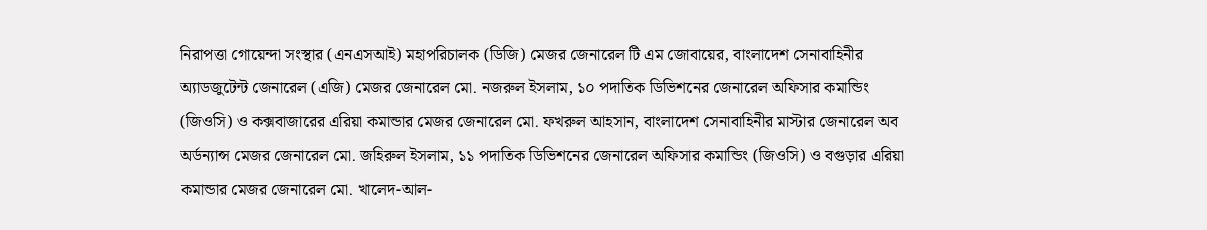নিরাপত্তা গোয়েন্দা সংস্থার (এনএসআই) মহাপরিচালক (ডিজি) মেজর জেনারেল টি এম জোবায়ের, বাংলাদেশ সেনাবাহিনীর অ্যাডজুটেন্ট জেনারেল (এজি) মেজর জেনারেল মো. নজরুল ইসলাম, ১০ পদাতিক ডিভিশনের জেনারেল অফিসার কমান্ডিং (জিওসি) ও কক্সবাজারের এরিয়া কমান্ডার মেজর জেনারেল মো. ফখরুল আহসান, বাংলাদেশ সেনাবাহিনীর মাস্টার জেনারেল অব অর্ডন্যান্স মেজর জেনারেল মো. জহিরুল ইসলাম, ১১ পদাতিক ডিভিশনের জেনারেল অফিসার কমান্ডিং (জিওসি) ও বগুড়ার এরিয়া কমান্ডার মেজর জেনারেল মো. খালেদ-আল-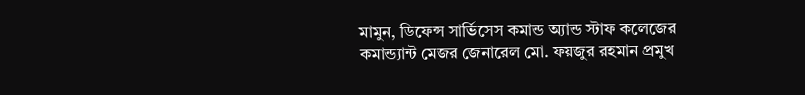মামুন, ডিফেন্স সার্ভিসেস কমান্ড অ্যান্ড স্টাফ কলেজের কমান্ড্যান্ট মেজর জেনারেল মো. ফয়জুর রহমান প্রমুখ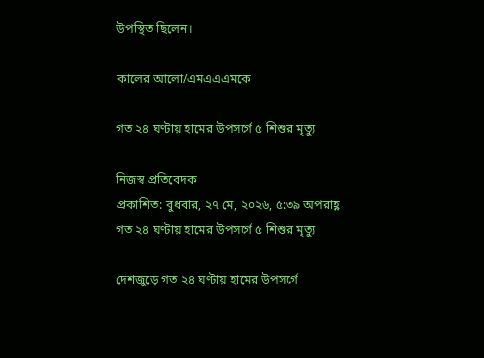উপস্থিত ছিলেন।

কালের আলো/এমএএএমকে

গত ২৪ ঘণ্টায় হামের উপসর্গে ৫ শিশুর মৃত্যু

নিজস্ব প্রতিবেদক
প্রকাশিত: বুধবার, ২৭ মে, ২০২৬, ৫:৩৯ অপরাহ্ণ
গত ২৪ ঘণ্টায় হামের উপসর্গে ৫ শিশুর মৃত্যু

দেশজুড়ে গত ২৪ ঘণ্টায় হামের উপসর্গে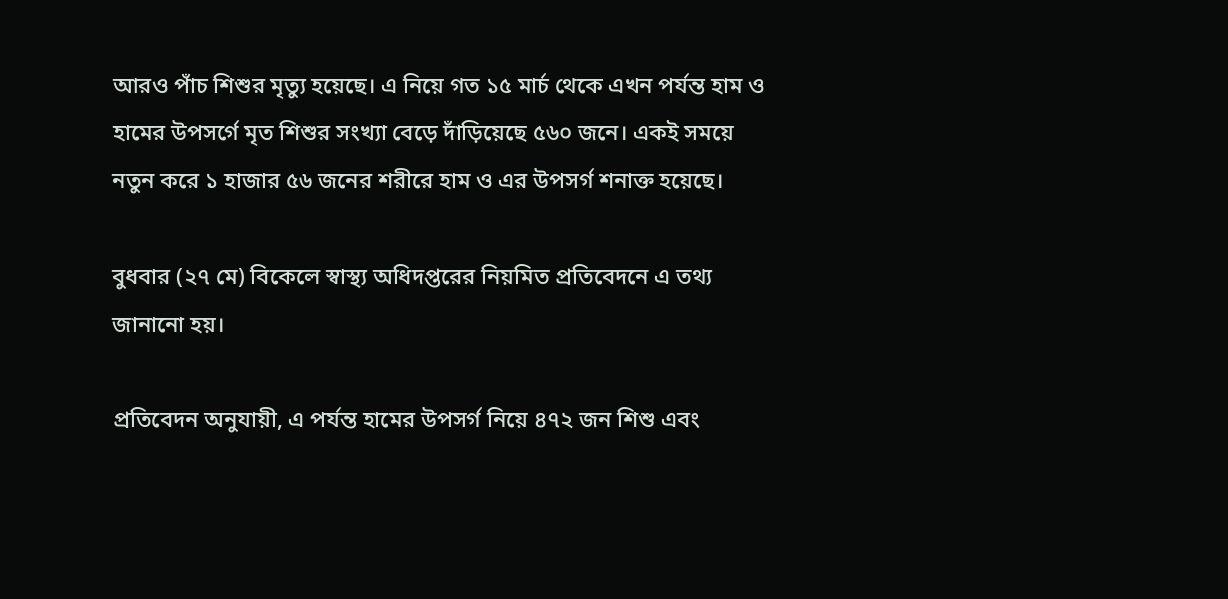আরও পাঁচ শিশুর মৃত্যু হয়েছে। এ নিয়ে গত ১৫ মার্চ থেকে এখন পর্যন্ত হাম ও হামের উপসর্গে মৃত শিশুর সংখ্যা বেড়ে দাঁড়িয়েছে ৫৬০ জনে। একই সময়ে নতুন করে ১ হাজার ৫৬ জনের শরীরে হাম ও এর উপসর্গ শনাক্ত হয়েছে।

বুধবার (২৭ মে) বিকেলে স্বাস্থ্য অধিদপ্তরের নিয়মিত প্রতিবেদনে এ তথ্য জানানো হয়।

প্রতিবেদন অনুযায়ী, এ পর্যন্ত হামের উপসর্গ নিয়ে ৪৭২ জন শিশু এবং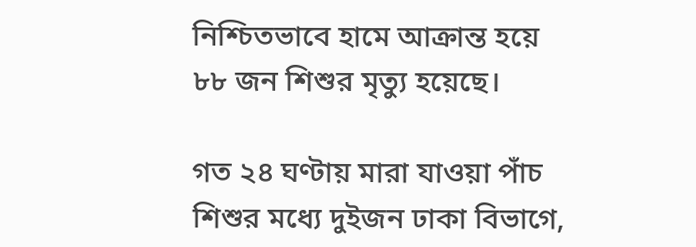নিশ্চিতভাবে হামে আক্রান্ত হয়ে ৮৮ জন শিশুর মৃত্যু হয়েছে।

গত ২৪ ঘণ্টায় মারা যাওয়া পাঁচ শিশুর মধ্যে দুইজন ঢাকা বিভাগে,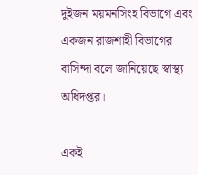দুইজন ময়মনসিংহ বিভাগে এবং একজন রাজশাহী বিভাগের বাসিন্দা বলে জানিয়েছে স্বাস্থ্য অধিদপ্তর।

একই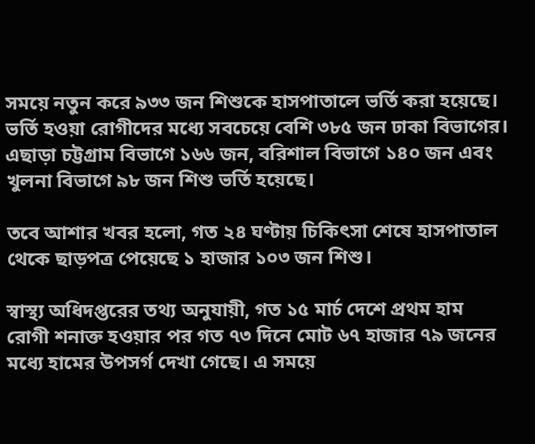সময়ে নতুন করে ৯৩৩ জন শিশুকে হাসপাতালে ভর্তি করা হয়েছে। ভর্তি হওয়া রোগীদের মধ্যে সবচেয়ে বেশি ৩৮৫ জন ঢাকা বিভাগের। এছাড়া চট্টগ্রাম বিভাগে ১৬৬ জন, বরিশাল বিভাগে ১৪০ জন এবং খুলনা বিভাগে ৯৮ জন শিশু ভর্তি হয়েছে।

তবে আশার খবর হলো, গত ২৪ ঘণ্টায় চিকিৎসা শেষে হাসপাতাল থেকে ছাড়পত্র পেয়েছে ১ হাজার ১০৩ জন শিশু।

স্বাস্থ্য অধিদপ্তরের তথ্য অনুযায়ী, গত ১৫ মার্চ দেশে প্রথম হাম রোগী শনাক্ত হওয়ার পর গত ৭৩ দিনে মোট ৬৭ হাজার ৭৯ জনের মধ্যে হামের উপসর্গ দেখা গেছে। এ সময়ে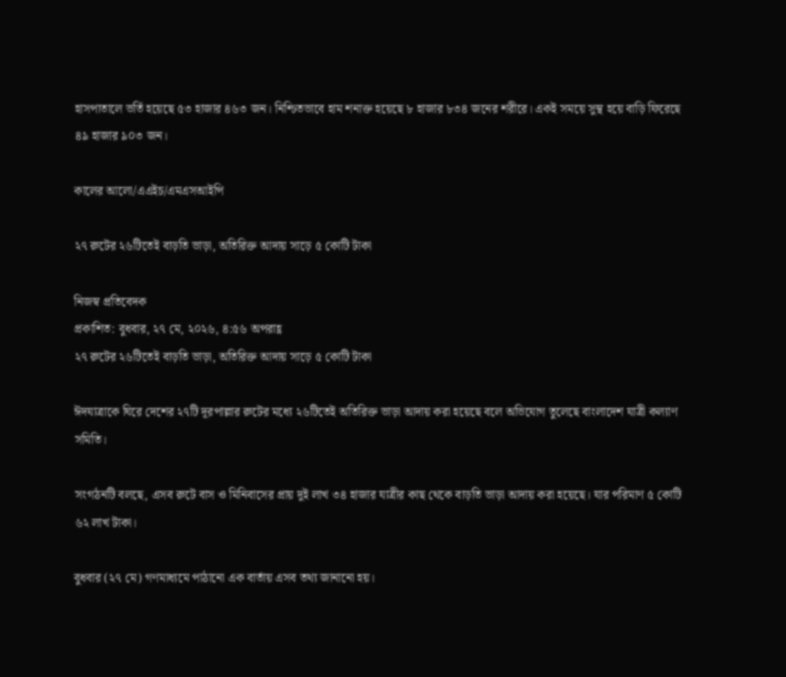হাসপাতালে ভর্তি হয়েছে ৫৩ হাজার ৪৬৩ জন। নিশ্চিতভাবে হাম শনাক্ত হয়েছে ৮ হাজার ৮৩৪ জনের শরীরে। একই সময়ে সুস্থ হয়ে বাড়ি ফিরেছে ৪৯ হাজার ৯০৩ জন।

কালের আলো/এএইচ/এমএসআইপি

২৭ রুটের ২৬টিতেই বাড়তি ভাড়া, অতিরিক্ত আদায় সাড়ে ৫ কোটি টাকা

নিজস্ব প্রতিবেদক
প্রকাশিত: বুধবার, ২৭ মে, ২০২৬, ৪:৫৬ অপরাহ্ণ
২৭ রুটের ২৬টিতেই বাড়তি ভাড়া, অতিরিক্ত আদায় সাড়ে ৫ কোটি টাকা

ঈদযাত্রাকে ঘিরে দেশের ২৭টি দূরপাল্লার রুটের মধ্যে ২৬টিতেই অতিরিক্ত ভাড়া আদায় করা হয়েছে বলে অভিযোগ তুলেছে বাংলাদেশ যাত্রী কল্যাণ সমিতি।

সংগঠনটি বলছে, এসব রুটে বাস ও মিনিবাসের প্রায় দুই লাখ ৩৪ হাজার যাত্রীর কাছ থেকে বাড়তি ভাড়া আদায় করা হয়েছে। যার পরিমাণ ৫ কোটি ৬২ লাখ টাকা।

বুধবার (২৭ মে) গণমাধ্যমে পাঠানো এক বার্তায় এসব তথ্য জানানো হয়।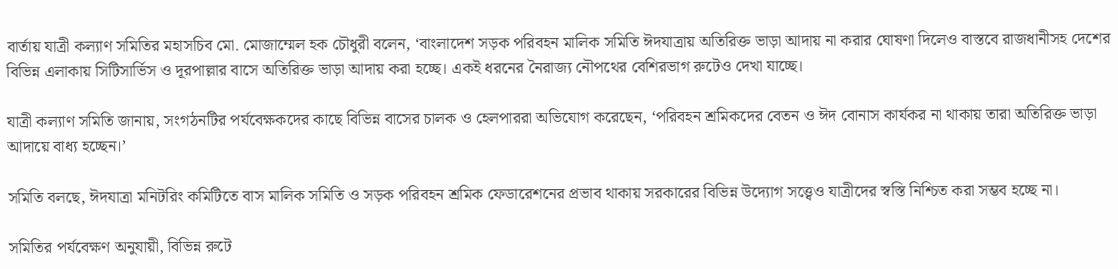বার্তায় যাত্রী কল্যাণ সমিতির মহাসচিব মো. মোজাম্মেল হক চৌধুরী বলেন, ‘বাংলাদেশ সড়ক পরিবহন মালিক সমিতি ঈদযাত্রায় অতিরিক্ত ভাড়া আদায় না করার ঘোষণা দিলেও বাস্তবে রাজধানীসহ দেশের বিভিন্ন এলাকায় সিটিসার্ভিস ও দূরপাল্লার বাসে অতিরিক্ত ভাড়া আদায় করা হচ্ছে। একই ধরনের নৈরাজ্য নৌপথের বেশিরভাগ রুটেও দেখা যাচ্ছে।

যাত্রী কল্যাণ সমিতি জানায়, সংগঠনটির পর্যবেক্ষকদের কাছে বিভিন্ন বাসের চালক ও হেলপাররা অভিযোগ করেছেন, ‘পরিবহন শ্রমিকদের বেতন ও ঈদ বোনাস কার্যকর না থাকায় তারা অতিরিক্ত ভাড়া আদায়ে বাধ্য হচ্ছেন।’

সমিতি বলছে, ঈদযাত্রা মনিটরিং কমিটিতে বাস মালিক সমিতি ও সড়ক পরিবহন শ্রমিক ফেডারেশনের প্রভাব থাকায় সরকারের বিভিন্ন উদ্যোগ সত্ত্বেও যাত্রীদের স্বস্তি নিশ্চিত করা সম্ভব হচ্ছে না।

সমিতির পর্যবেক্ষণ অনুযায়ী, বিভিন্ন রুটে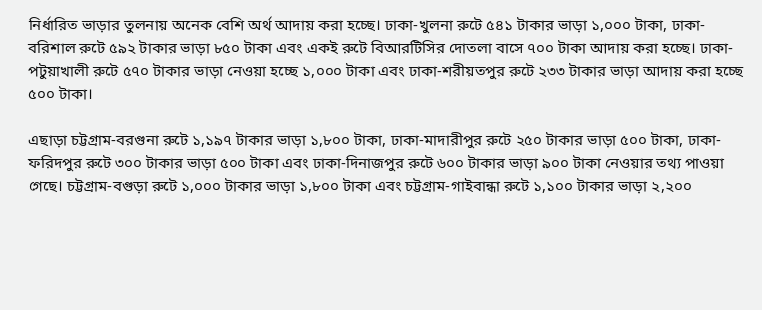নির্ধারিত ভাড়ার তুলনায় অনেক বেশি অর্থ আদায় করা হচ্ছে। ঢাকা-খুলনা রুটে ৫৪১ টাকার ভাড়া ১,০০০ টাকা, ঢাকা-বরিশাল রুটে ৫৯২ টাকার ভাড়া ৮৫০ টাকা এবং একই রুটে বিআরটিসির দোতলা বাসে ৭০০ টাকা আদায় করা হচ্ছে। ঢাকা-পটুয়াখালী রুটে ৫৭০ টাকার ভাড়া নেওয়া হচ্ছে ১,০০০ টাকা এবং ঢাকা-শরীয়তপুর রুটে ২৩৩ টাকার ভাড়া আদায় করা হচ্ছে ৫০০ টাকা।

এছাড়া চট্টগ্রাম-বরগুনা রুটে ১,১৯৭ টাকার ভাড়া ১,৮০০ টাকা, ঢাকা-মাদারীপুর রুটে ২৫০ টাকার ভাড়া ৫০০ টাকা, ঢাকা-ফরিদপুর রুটে ৩০০ টাকার ভাড়া ৫০০ টাকা এবং ঢাকা-দিনাজপুর রুটে ৬০০ টাকার ভাড়া ৯০০ টাকা নেওয়ার তথ্য পাওয়া গেছে। চট্টগ্রাম-বগুড়া রুটে ১,০০০ টাকার ভাড়া ১,৮০০ টাকা এবং চট্টগ্রাম-গাইবান্ধা রুটে ১,১০০ টাকার ভাড়া ২,২০০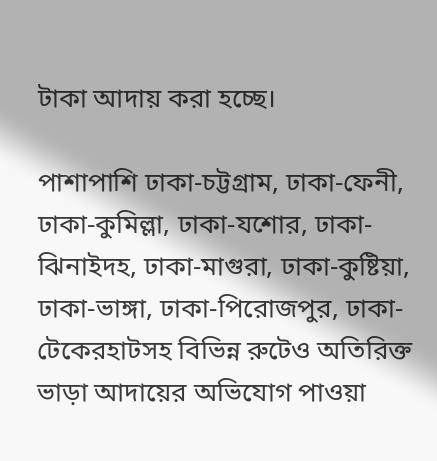টাকা আদায় করা হচ্ছে।

পাশাপাশি ঢাকা-চট্টগ্রাম, ঢাকা-ফেনী, ঢাকা-কুমিল্লা, ঢাকা-যশোর, ঢাকা-ঝিনাইদহ, ঢাকা-মাগুরা, ঢাকা-কুষ্টিয়া, ঢাকা-ভাঙ্গা, ঢাকা-পিরোজপুর, ঢাকা-টেকেরহাটসহ বিভিন্ন রুটেও অতিরিক্ত ভাড়া আদায়ের অভিযোগ পাওয়া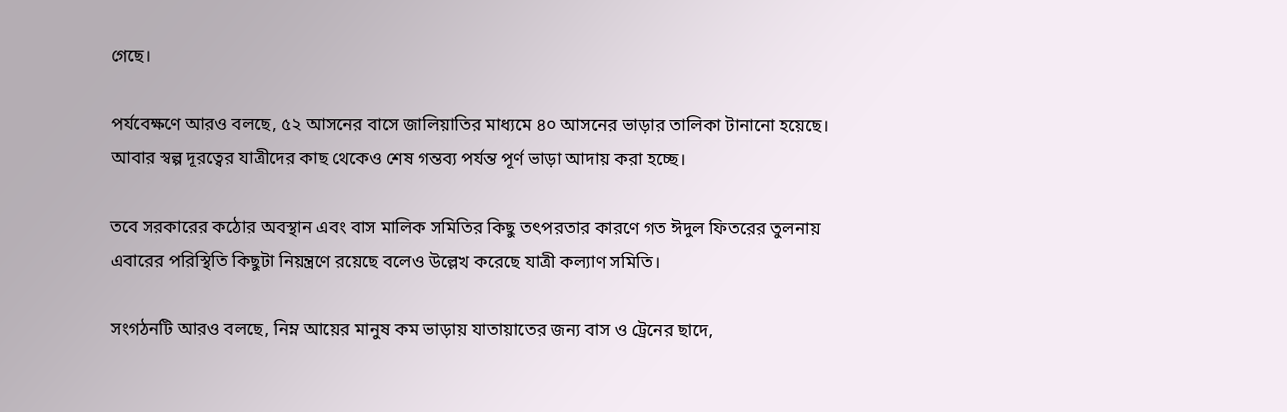গেছে।

পর্যবেক্ষণে আরও বলছে, ৫২ আসনের বাসে জালিয়াতির মাধ্যমে ৪০ আসনের ভাড়ার তালিকা টানানো হয়েছে। আবার স্বল্প দূরত্বের যাত্রীদের কাছ থেকেও শেষ গন্তব্য পর্যন্ত পূর্ণ ভাড়া আদায় করা হচ্ছে।

তবে সরকারের কঠোর অবস্থান এবং বাস মালিক সমিতির কিছু তৎপরতার কারণে গত ঈদুল ফিতরের তুলনায় এবারের পরিস্থিতি কিছুটা নিয়ন্ত্রণে রয়েছে বলেও উল্লেখ করেছে যাত্রী কল্যাণ সমিতি।

সংগঠনটি আরও বলছে, নিম্ন আয়ের মানুষ কম ভাড়ায় যাতায়াতের জন্য বাস ও ট্রেনের ছাদে,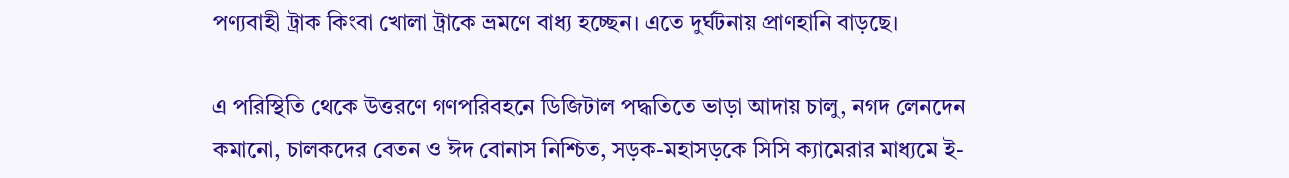পণ্যবাহী ট্রাক কিংবা খোলা ট্রাকে ভ্রমণে বাধ্য হচ্ছেন। এতে দুর্ঘটনায় প্রাণহানি বাড়ছে।

এ পরিস্থিতি থেকে উত্তরণে গণপরিবহনে ডিজিটাল পদ্ধতিতে ভাড়া আদায় চালু, নগদ লেনদেন কমানো, চালকদের বেতন ও ঈদ বোনাস নিশ্চিত, সড়ক-মহাসড়কে সিসি ক্যামেরার মাধ্যমে ই-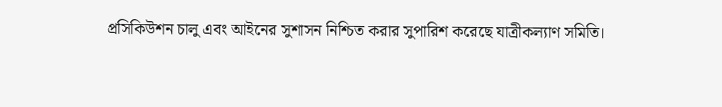প্রসিকিউশন চালু এবং আইনের সুশাসন নিশ্চিত করার সুপারিশ করেছে যাত্রীকল্যাণ সমিতি।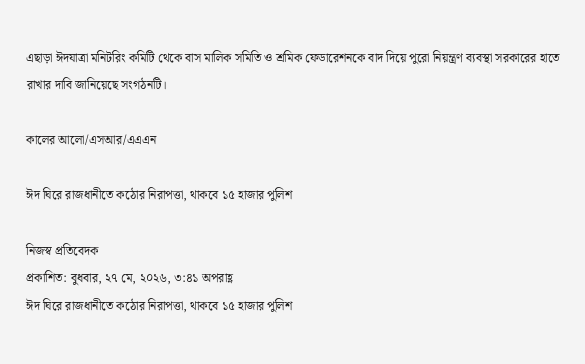এছাড়া ঈদযাত্রা মনিটরিং কমিটি থেকে বাস মালিক সমিতি ও শ্রমিক ফেডারেশনকে বাদ দিয়ে পুরো নিয়ন্ত্রণ ব্যবস্থা সরকারের হাতে রাখার দাবি জানিয়েছে সংগঠনটি।

কালের আলো/এসআর/এএএন

ঈদ ঘিরে রাজধানীতে কঠোর নিরাপত্তা, থাকবে ১৫ হাজার পুলিশ

নিজস্ব প্রতিবেদক
প্রকাশিত: বুধবার, ২৭ মে, ২০২৬, ৩:৪১ অপরাহ্ণ
ঈদ ঘিরে রাজধানীতে কঠোর নিরাপত্তা, থাকবে ১৫ হাজার পুলিশ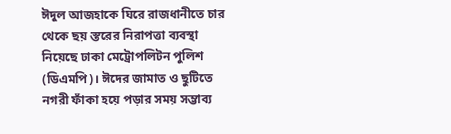ঈদুল আজহাকে ঘিরে রাজধানীতে চার থেকে ছয় স্তরের নিরাপত্তা ব্যবস্থা নিয়েছে ঢাকা মেট্রোপলিটন পুলিশ (ডিএমপি)। ঈদের জামাত ও ছুটিতে নগরী ফাঁকা হয়ে পড়ার সময় সম্ভাব্য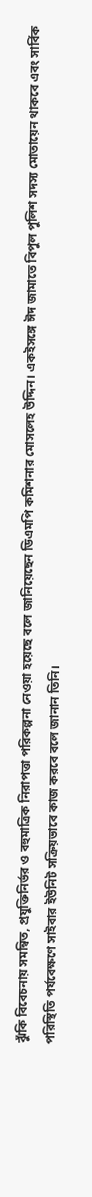ঝুঁকি বিবেচনায় সমন্বিত, প্রযুক্তিনির্ভর ও বহুমাত্রিক নিরাপত্তা পরিকল্পনা নেওয়া হয়েছে বলে জানিয়েছেন ডিএমপি কমিশনার মোসলেহ উদ্দিন। একইসঙ্গে ঈদ জামাতে বিপুল পুলিশ সদস্য মোতায়েন থাকবে এবং সার্বিক পরিস্থিতি পর্যবেক্ষণে সাইবার ইউনিট সক্রিয়ভাবে কাজ করবে বলে জানান তিনি।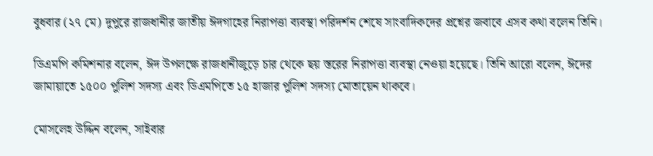বুধবার (২৭ মে) দুপুরে রাজধানীর জাতীয় ঈদগাহের নিরাপত্তা ব্যবস্থা পরিদর্শন শেষে সাংবাদিকদের প্রশ্নের জবাবে এসব কথা বলেন তিনি।

ডিএমপি কমিশনার বলেন, ঈদ উপলক্ষে রাজধানীজুড়ে চার থেকে ছয় স্তরের নিরাপত্তা ব্যবস্থা নেওয়া হয়েছে। তিনি আরো বলেন, ঈদের জামায়াতে ১৫০০ পুলিশ সদস্য এবং ডিএমপিতে ১৫ হাজার পুলিশ সদস্য মোতায়েন থাকবে।

মোসলেহ উদ্দিন বলেন, সাইবার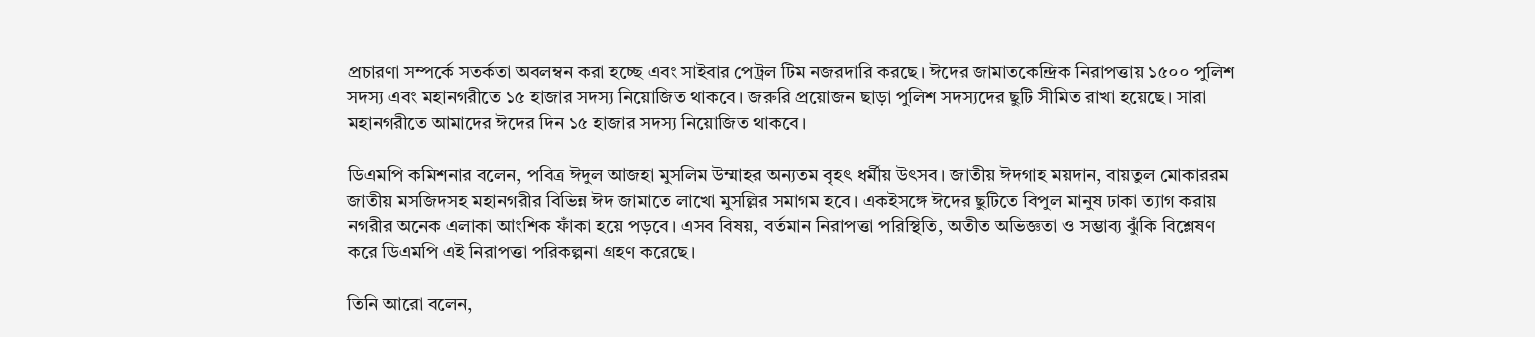প্রচারণা সম্পর্কে সতর্কতা অবলম্বন করা হচ্ছে এবং সাইবার পেট্রল টিম নজরদারি করছে। ঈদের জামাতকেন্দ্রিক নিরাপত্তায় ১৫০০ পুলিশ সদস্য এবং মহানগরীতে ১৫ হাজার সদস্য নিয়োজিত থাকবে। জরুরি প্রয়োজন ছাড়া পুলিশ সদস্যদের ছুটি সীমিত রাখা হয়েছে। সারা মহানগরীতে আমাদের ঈদের দিন ১৫ হাজার সদস্য নিয়োজিত থাকবে।

ডিএমপি কমিশনার বলেন, পবিত্র ঈদুল আজহা মুসলিম উম্মাহর অন্যতম বৃহৎ ধর্মীয় উৎসব। জাতীয় ঈদগাহ ময়দান, বায়তুল মোকাররম জাতীয় মসজিদসহ মহানগরীর বিভিন্ন ঈদ জামাতে লাখো মুসল্লির সমাগম হবে। একইসঙ্গে ঈদের ছুটিতে বিপুল মানুষ ঢাকা ত্যাগ করায় নগরীর অনেক এলাকা আংশিক ফাঁকা হয়ে পড়বে। এসব বিষয়, বর্তমান নিরাপত্তা পরিস্থিতি, অতীত অভিজ্ঞতা ও সম্ভাব্য ঝুঁকি বিশ্লেষণ করে ডিএমপি এই নিরাপত্তা পরিকল্পনা গ্রহণ করেছে।

তিনি আরো বলেন,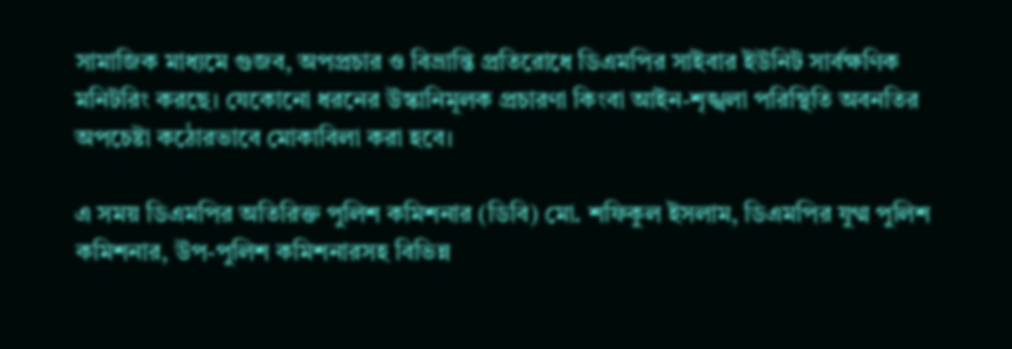সামাজিক মাধ্যমে গুজব, অপপ্রচার ও বিভ্রান্তি প্রতিরোধে ডিএমপির সাইবার ইউনিট সার্বক্ষণিক মনিটরিং করছে। যেকোনো ধরনের উস্কানিমূলক প্রচারণা কিংবা আইন-শৃঙ্খলা পরিস্থিতি অবনতির অপচেষ্টা কঠোরভাবে মোকাবিলা করা হবে।

এ সময় ডিএমপির অতিরিক্ত পুলিশ কমিশনার (ডিবি) মো. শফিকুল ইসলাম, ডিএমপির যুগ্ম পুলিশ কমিশনার, উপ-পুলিশ কমিশনারসহ বিভিন্ন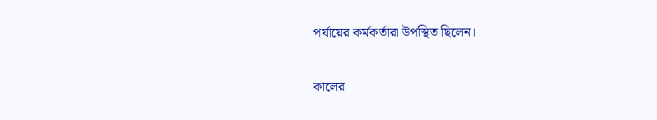পর্যায়ের কর্মকর্তারা উপস্থিত ছিলেন।

কালের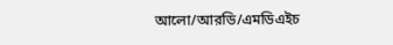আলো/আরডি/এমডিএইচ